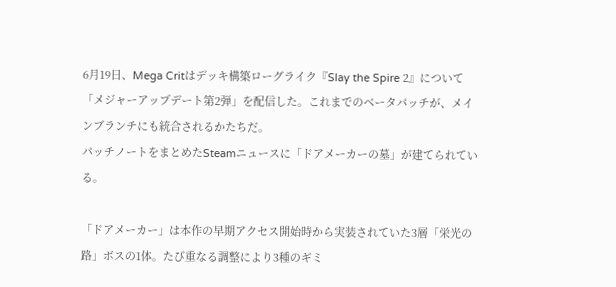6月19日、Mega Critはデッキ構築ローグライク『Slay the Spire 2』について「メジャーアップデート第2弾」を配信した。これまでのベータパッチが、メインブランチにも統合されるかたちだ。
パッチノートをまとめたSteamニュースに「ドアメーカーの墓」が建てられている。

「ドアメーカー」は本作の早期アクセス開始時から実装されていた3層「栄光の路」ボスの1体。たび重なる調整により3種のギミ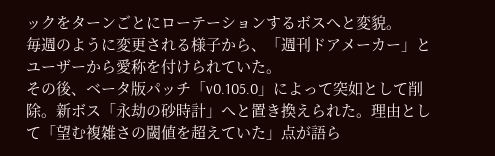ックをターンごとにローテーションするボスへと変貌。
毎週のように変更される様子から、「週刊ドアメーカー」とユーザーから愛称を付けられていた。
その後、ベータ版パッチ「v0.105.0」によって突如として削除。新ボス「永劫の砂時計」へと置き換えられた。理由として「望む複雑さの閾値を超えていた」点が語ら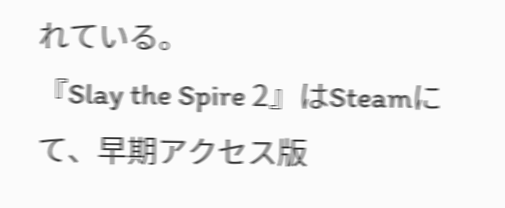れている。
『Slay the Spire 2』はSteamにて、早期アクセス版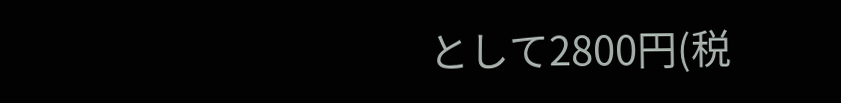として2800円(税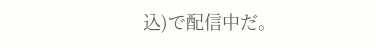込)で配信中だ。